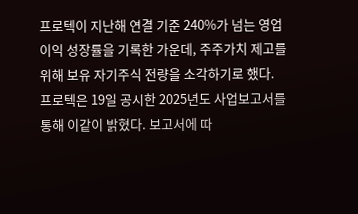프로텍이 지난해 연결 기준 240%가 넘는 영업이익 성장률을 기록한 가운데, 주주가치 제고를 위해 보유 자기주식 전량을 소각하기로 했다.
프로텍은 19일 공시한 2025년도 사업보고서를 통해 이같이 밝혔다. 보고서에 따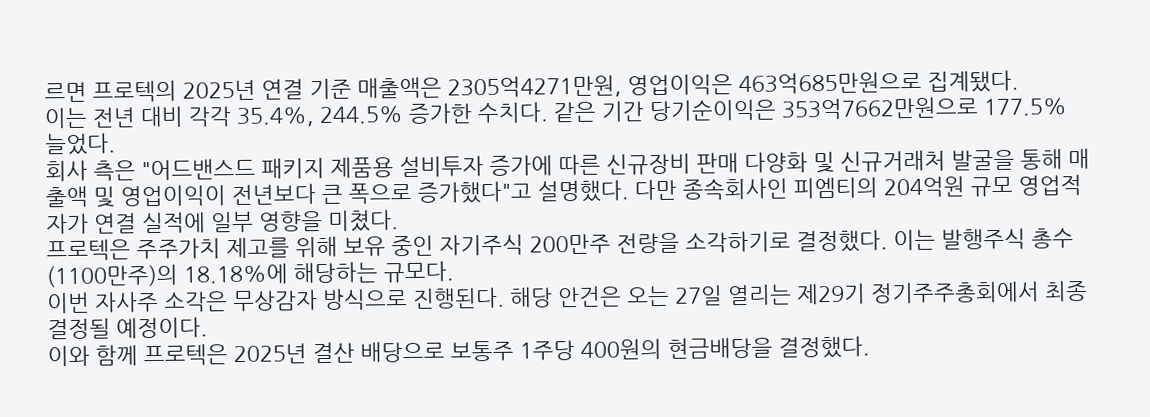르면 프로텍의 2025년 연결 기준 매출액은 2305억4271만원, 영업이익은 463억685만원으로 집계됐다.
이는 전년 대비 각각 35.4%, 244.5% 증가한 수치다. 같은 기간 당기순이익은 353억7662만원으로 177.5% 늘었다.
회사 측은 "어드밴스드 패키지 제품용 설비투자 증가에 따른 신규장비 판매 다양화 및 신규거래처 발굴을 통해 매출액 및 영업이익이 전년보다 큰 폭으로 증가했다"고 설명했다. 다만 종속회사인 피엠티의 204억원 규모 영업적자가 연결 실적에 일부 영향을 미쳤다.
프로텍은 주주가치 제고를 위해 보유 중인 자기주식 200만주 전량을 소각하기로 결정했다. 이는 발행주식 총수(1100만주)의 18.18%에 해당하는 규모다.
이번 자사주 소각은 무상감자 방식으로 진행된다. 해당 안건은 오는 27일 열리는 제29기 정기주주총회에서 최종 결정될 예정이다.
이와 함께 프로텍은 2025년 결산 배당으로 보통주 1주당 400원의 현금배당을 결정했다.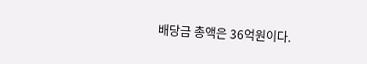배당금 총액은 36억원이다.